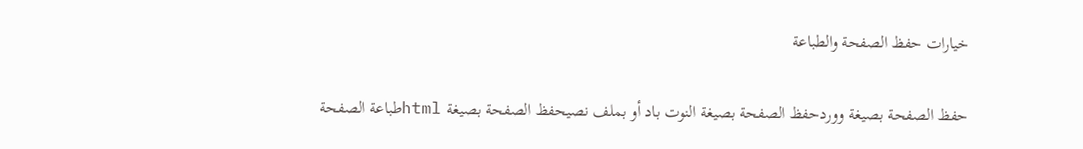خيارات حفظ الصفحة والطباعة

حفظ الصفحة بصيغة ووردحفظ الصفحة بصيغة النوت باد أو بملف نصيحفظ الصفحة بصيغة htmlطباعة الصفحة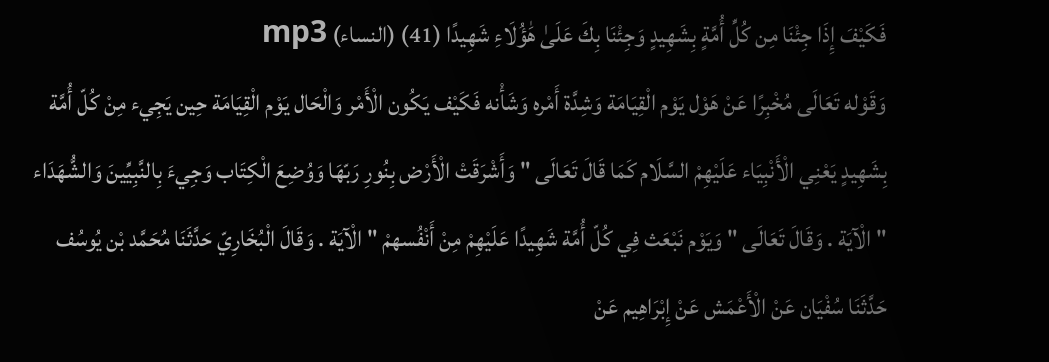فَكَيْفَ إِذَا جِئْنَا مِن كُلِّ أُمَّةٍ بِشَهِيدٍ وَجِئْنَا بِكَ عَلَىٰ هَٰؤُلَاءِ شَهِيدًا (41) (النساء) mp3
وَقَوْله تَعَالَى مُخْبِرًا عَنْ هَوْل يَوْم الْقِيَامَة وَشِدَّة أَمْره وَشَأْنه فَكَيْف يَكُون الْأَمْر وَالْحَال يَوْم الْقِيَامَة حِين يَجِيء مِنْ كُلّ أُمَّة بِشَهِيدٍ يَعْنِي الْأَنْبِيَاء عَلَيْهِمْ السَّلَام كَمَا قَالَ تَعَالَى " وَأَشْرَقَتْ الْأَرْض بِنُورِ رَبّهَا وَوُضِعَ الْكِتَاب وَجِيءَ بِالنَّبِيِّينَ وَالشُّهَدَاء " الْآيَة . وَقَالَ تَعَالَى " وَيَوْم نَبْعَث فِي كُلّ أُمَّة شَهِيدًا عَلَيْهِمْ مِنْ أَنْفُسهمْ " الْآيَة . وَقَالَ الْبُخَارِيّ حَدَّثَنَا مُحَمَّد بْن يُوسُف حَدَّثَنَا سُفْيَان عَنْ الْأَعْمَش عَنْ إِبْرَاهِيم عَنْ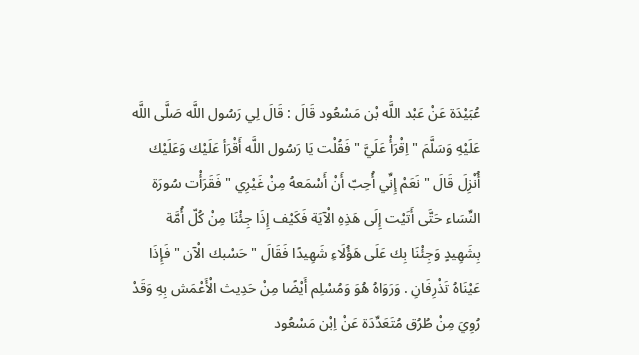عُبَيْدَة عَنْ عَبْد اللَّه بْن مَسْعُود قَالَ : قَالَ لِي رَسُول اللَّه صَلَّى اللَّه عَلَيْهِ وَسَلَّمَ " اِقْرَأْ عَلَيَّ " فَقُلْت يَا رَسُول اللَّه أَقْرَأ عَلَيْك وَعَلَيْك أُنْزِلَ قَالَ " نَعَمْ إِنِّي أُحِبّ أَنْ أَسْمَعهُ مِنْ غَيْرِي " فَقَرَأْت سُورَة النِّسَاء حَتَّى أَتَيْت إِلَى هَذِهِ الْآيَة فَكَيْف إِذَا جِئْنَا مِنْ كُلّ أُمَّة بِشَهِيدٍ وَجِئْنَا بِك عَلَى هَؤُلَاءِ شَهِيدًا فَقَالَ " حَسْبك الْآن " فَإِذَا عَيْنَاهُ تَذْرِفَانِ . وَرَوَاهُ هُوَ وَمُسْلِم أَيْضًا مِنْ حَدِيث الْأَعْمَش بِهِ وَقَدْ رُوِيَ مِنْ طُرُق مُتَعَدِّدَة عَنْ اِبْن مَسْعُود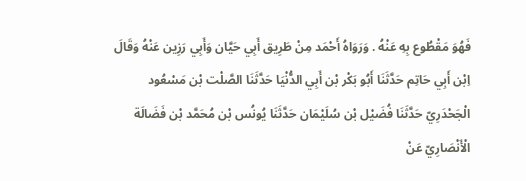فَهُوَ مَقْطُوع بِهِ عَنْهُ . وَرَوَاهُ أَحْمَد مِنْ طَرِيق أَبِي حَيَّان وَأَبِي رَزِين عَنْهُ وَقَالَ اِبْن أَبِي حَاتِم حَدَّثَنَا أَبُو بَكْر بْن أَبِي الدُّنْيَا حَدَّثَنَا الصَّلْت بْن مَسْعُود الْجَحْدَرِيّ حَدَّثَنَا فُضَيْل بْن سُلَيْمَان حَدَّثَنَا يُونُس بْن مُحَمَّد بْن فَضَالَة الْأَنْصَارِيّ عَنْ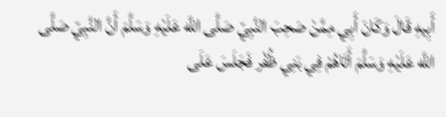أَبِيهِ قَالَ وَكَانَ أَبِي مِمَّنْ صَحِبَ النَّبِيّ صَلَّى اللَّه عَلَيْهِ وَسَلَّمَ أَنَّ النَّبِيّ صَلَّى اللَّه عَلَيْهِ وَسَلَّمَ أَتَاهُمْ فِي بَنِي ظُفْر فَجَلَسَ عَلَى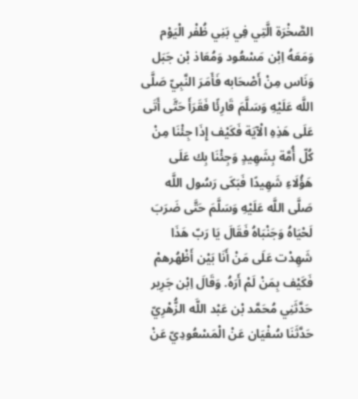الصَّخْرَة الَّتِي فِي بَنِي ظُفْر الْيَوْم وَمَعَهُ اِبْن مَسْعُود وَمُعَاذ بْن جَبَل وَنَاس مِنْ أَصْحَابه فَأَمَرَ النَّبِيّ صَلَّى اللَّه عَلَيْهِ وَسَلَّمَ قَارِئًا فَقَرَأَ حَتَّى أَتَى عَلَى هَذِهِ الْآيَة فَكَيْف إِذَا جِئْنَا مِنْ كُلّ أُمَّة بِشَهِيدٍ وَجِئْنَا بِك عَلَى هَؤُلَاءِ شَهِيدًا فَبَكَى رَسُول اللَّه صَلَّى اللَّه عَلَيْهِ وَسَلَّمَ حَتَّى ضَرَبَ لَحْيَاهُ وَجَنْبَاهُ فَقَالَ يَا رَبّ هَذَا شَهِدْت عَلَى مَنْ أَنَا بَيْن أَظْهُرهمْ فَكَيْف بِمَنْ لَمْ أَرَهُ. وَقَالَ اِبْن جَرِير حَدَّثَنِي مُحَمَّد بْن عَبْد اللَّه الزُّهْرِيّ حَدَّثَنَا سُفْيَان عَنْ الْمَسْعُودِيّ عَنْ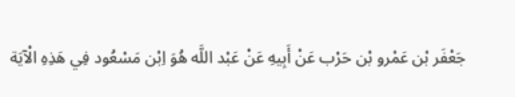جَعْفَر بْن عَمْرو بْن حَرْب عَنْ أَبِيهِ عَنْ عَبْد اللَّه هُوَ اِبْن مَسْعُود فِي هَذِهِ الْآيَة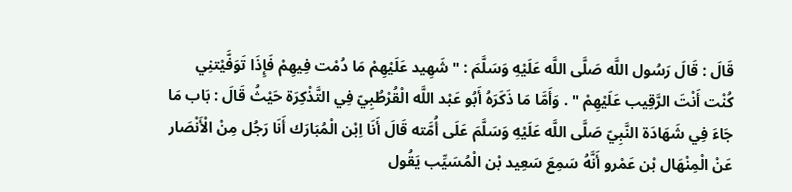قَالَ : قَالَ رَسُول اللَّه صَلَّى اللَّه عَلَيْهِ وَسَلَّمَ : " شَهِيد عَلَيْهِمْ مَا دُمْت فِيهِمْ فَإِذَا تَوَفَّيْتنِي كُنْت أَنْتَ الرَّقِيب عَلَيْهِمْ " . وَأَمَّا مَا ذَكَرَهُ أَبُو عَبْد اللَّه الْقُرْطُبِيّ فِي التَّذْكِرَة حَيْثُ قَالَ : بَاب مَا جَاءَ فِي شَهَادَة النَّبِيّ صَلَّى اللَّه عَلَيْهِ وَسَلَّمَ عَلَى أُمَّته قَالَ أَنَا اِبْن الْمُبَارَك أَنَا رَجُل مِنْ الْأَنْصَار عَنْ الْمِنْهَال بْن عَمْرو أَنَّهُ سَمِعَ سَعِيد بْن الْمُسَيِّب يَقُول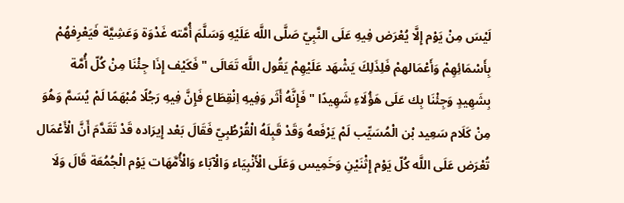لَيْسَ مِنْ يَوْم إِلَّا يُعْرَض فِيهِ عَلَى النَّبِيّ صَلَّى اللَّه عَلَيْهِ وَسَلَّمَ أُمَّته غَدْوَة وَعَشِيَّة فَيَعْرِفهُمْ بِأَسْمَائِهِمْ وَأَعْمَالهمْ فَلِذَلِكَ يَشْهَد عَلَيْهِمْ يَقُول اللَّه تَعَالَى " فَكَيْف إِذَا جِئْنَا مِنْ كُلّ أُمَّة بِشَهِيدٍ وَجِئْنَا بِك عَلَى هَؤُلَاءِ شَهِيدًا " فَإِنَّهُ أَثَر وَفِيهِ اِنْقِطَاع فَإِنَّ فِيهِ رَجُلًا مُبْهَمًا لَمْ يُسَمَّ وَهُوَ مِنْ كَلَام سَعِيد بْن الْمُسَيِّب لَمْ يَرْفَعهُ وَقَدْ قَبِلَهُ الْقُرْطُبِيّ فَقَالَ بَعْد إِيرَاده قَدْ تَقَدَّمَ أَنَّ الْأَعْمَال تُعْرَض عَلَى اللَّه كُلّ يَوْم إِثْنَيْنِ وَخَمِيس وَعَلَى الْأَنْبِيَاء وَالْآبَاء وَالْأُمَّهَات يَوْم الْجُمُعَة قَالَ وَلَا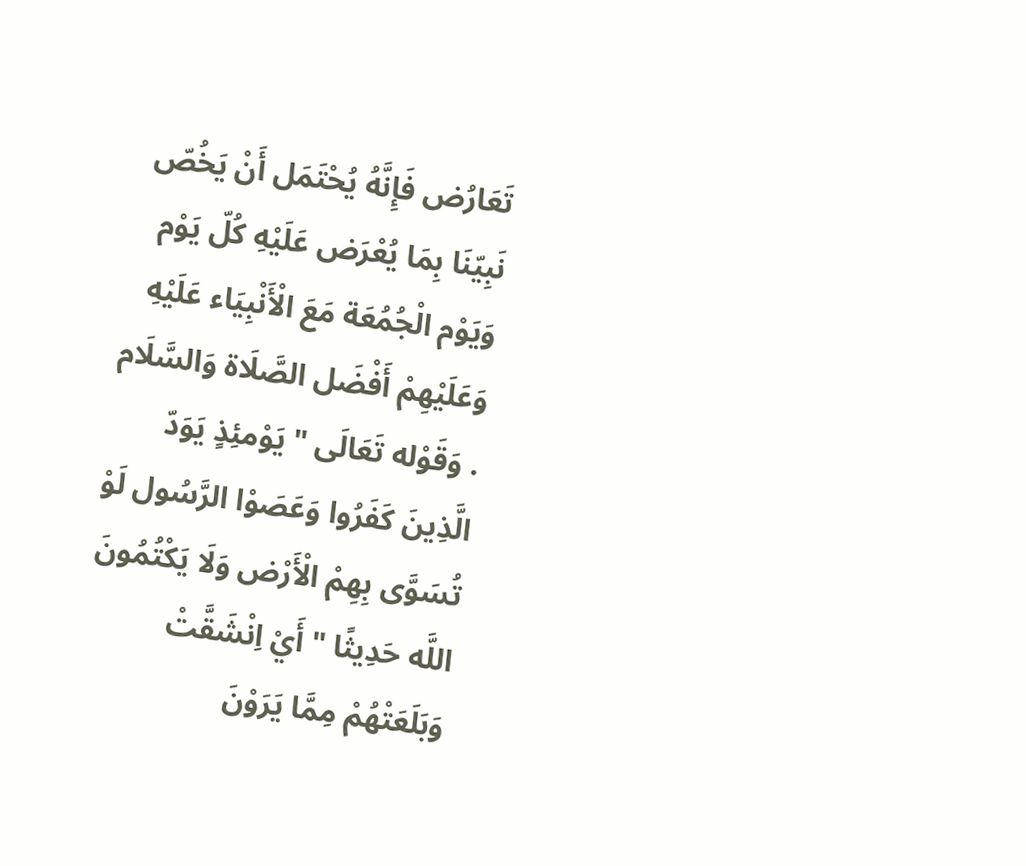تَعَارُض فَإِنَّهُ يُحْتَمَل أَنْ يَخُصّ نَبِيّنَا بِمَا يُعْرَض عَلَيْهِ كُلّ يَوْم وَيَوْم الْجُمُعَة مَعَ الْأَنْبِيَاء عَلَيْهِ وَعَلَيْهِمْ أَفْضَل الصَّلَاة وَالسَّلَام . وَقَوْله تَعَالَى " يَوْمئِذٍ يَوَدّ الَّذِينَ كَفَرُوا وَعَصَوْا الرَّسُول لَوْ تُسَوَّى بِهِمْ الْأَرْض وَلَا يَكْتُمُونَ اللَّه حَدِيثًا " أَيْ اِنْشَقَّتْ وَبَلَعَتْهُمْ مِمَّا يَرَوْنَ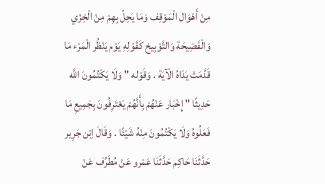مِنْ أَهْوَال الْمَوْقِف وَمَا يَحِلّ بِهِمْ مِنْ الْخِزْي وَالْفَضِيحَة وَالتَّوْبِيخ كَقَوْلِهِ يَوْم يَنْظُر الْمَرْء مَا قَدَّمَتْ يَدَاهُ الْآيَة . وَقَوْله " وَلَا يَكْتُمُونَ اللَّه حَدِيثًا " إِخْبَار عَنْهُمْ بِأَنَّهُمْ يَعْتَرِفُونَ بِجَمِيعِ مَا فَعَلُوهُ وَلَا يَكْتُمُونَ مِنْهُ شَيْئًا . وَقَالَ اِبْن جَرِير حَدَّثَنَا حَاكِم حَدَّثَنَا عَمْرو عَنْ مُطَرِّف عَنْ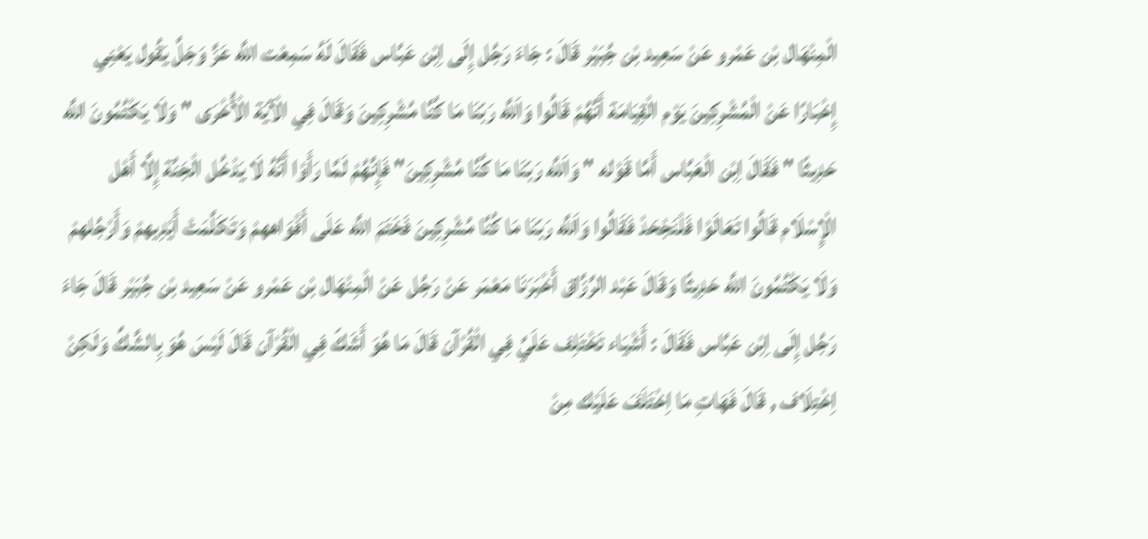الْمِنْهَال بْن عَمْرو عَنْ سَعِيد بْن جُبَيْر قَالَ : جَاءَ رَجُل إِلَى اِبْن عَبَّاس فَقَالَ لَهُ سَمِعْت اللَّه عَزَّ وَجَلَّ يَقُول يَعْنِي إِخْبَارًا عَنْ الْمُشْرِكِينَ يَوْم الْقِيَامَة أَنَّهُمْ قَالُوا وَاَللَّه رَبّنَا مَا كُنَّا مُشْرِكِينَ وَقَالَ فِي الْآيَة الْأُخْرَى " وَلَا يَكْتُمُونَ اللَّه حَدِيثًا " فَقَالَ اِبْن الْعَبَّاس أَمَّا قَوْله " وَاَللَّه رَبّنَا مَا كُنَّا مُشْرِكِينَ" فَإِنَّهُمْ لَمَّا رَأَوْا أَنَّهُ لَا يَدْخُل الْجَنَّة إِلَّا أَهْل الْإِسْلَام قَالُوا تَعَالَوْا فَلْنَجْحَدْ فَقَالُوا وَاَللَّه رَبّنَا مَا كُنَّا مُشْرِكِينَ فَخَتَمَ اللَّه عَلَى أَفْوَاههمْ وَتَكَلَّمَتْ أَيْدِيهمْ وَأَرْجُلهمْ وَلَا يَكْتُمُونَ اللَّه حَدِيثًا وَقَالَ عَبْد الرَّزَّاق أَخْبَرَنَا مَعْمَر عَنْ رَجُل عَنْ الْمِنْهَال بْن عَمْرو عَنْ سَعِيد بْن جُبَيْر قَالَ جَاءَ رَجُل إِلَى اِبْن عَبَّاس فَقَالَ : أَشْيَاء تَخْتَلِف عَلَيَّ فِي الْقُرْآن قَالَ مَا هُوَ أَشَكّ فِي الْقُرْآن قَالَ لَيْسَ هُوَ بِالشَّكِّ وَلَكِنْ اِخْتِلَاف , قَالَ فَهَاتِ مَا اِخْتَلَفَ عَلَيْك مِنْ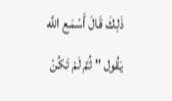ذَلِكَ قَالَ أَسْمَع اللَّه يَقُول " ثُمَّ لَمْ تَكُنْ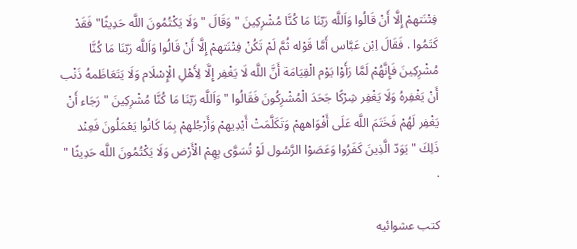فِتْنَتهمْ إِلَّا أَنْ قَالُوا وَاَللَّه رَبّنَا مَا كُنَّا مُشْرِكِينَ " وَقَالَ " وَلَا يَكْتُمُونَ اللَّه حَدِيثًا" فَقَدْ كَتَمُوا . فَقَالَ اِبْن عَبَّاس أَمَّا قَوْله ثُمَّ لَمْ تَكُنْ فِتْنَتهمْ إِلَّا أَنْ قَالُوا وَاَللَّه رَبّنَا مَا كُنَّا مُشْرِكِينَ فَإِنَّهُمْ لَمَّا رَأَوْا يَوْم الْقِيَامَة أَنَّ اللَّه لَا يَغْفِر إِلَّا لِأَهْلِ الْإِسْلَام وَلَا يَتَعَاظَمهُ ذَنْب أَنْ يَغْفِرهُ وَلَا يَغْفِر شِرْكًا جَحَدَ الْمُشْرِكُونَ فَقَالُوا " وَاَللَّه رَبّنَا مَا كُنَّا مُشْرِكِينَ " رَجَاء أَنْ يَغْفِر لَهُمْ فَخَتَمَ اللَّه عَلَى أَفْوَاههمْ وَتَكَلَّمَتْ أَيْدِيهمْ وَأَرْجُلهمْ بِمَا كَانُوا يَعْمَلُونَ فَعِنْد ذَلِكَ " يَوَدّ الَّذِينَ كَفَرُوا وَعَصَوْا الرَّسُول لَوْ تُسَوَّى بِهِمْ الْأَرْض وَلَا يَكْتُمُونَ اللَّه حَدِيثًا " .

كتب عشوائيه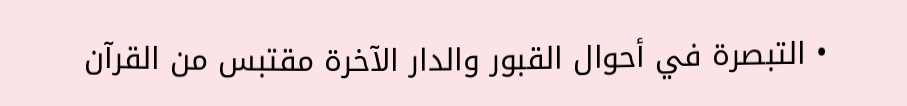• التبصرة في أحوال القبور والدار الآخرة مقتبس من القرآن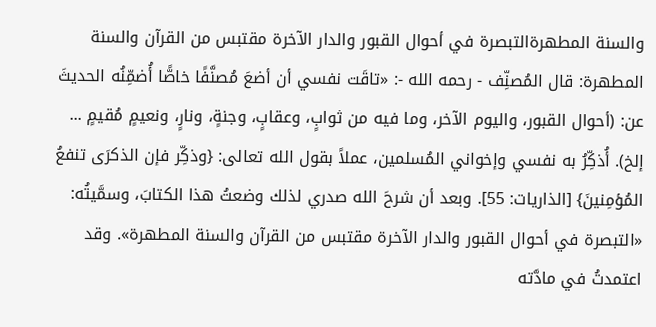والسنة المطهرةالتبصرة في أحوال القبور والدار الآخرة مقتبس من القرآن والسنة المطهرة: قال المُصنِّف - رحمه الله -: «تاقَت نفسي أن أضعَ مُصنَّفًا خاصًّا أُضمِّنُه الحديثَ عن: (أحوال القبور، واليوم الآخر، وما فيه من ثوابٍ، وعقابٍ، وجنةٍ، ونارٍ، ونعيمٍ مُقيمٍ ... إلخ). أُذكِّرُ به نفسي وإخواني المُسلمين، عملاً بقول الله تعالى: {وذكِّر فإن الذكرَى تنفعُ المُؤمِنينَ} [الذاريات: 55]. وبعد أن شرحَ الله صدري لذلك وضعتُ هذا الكتابَ، وسمَّيتُه: «التبصرة في أحوال القبور والدار الآخرة مقتبس من القرآن والسنة المطهرة». وقد اعتمدتُ في مادَّته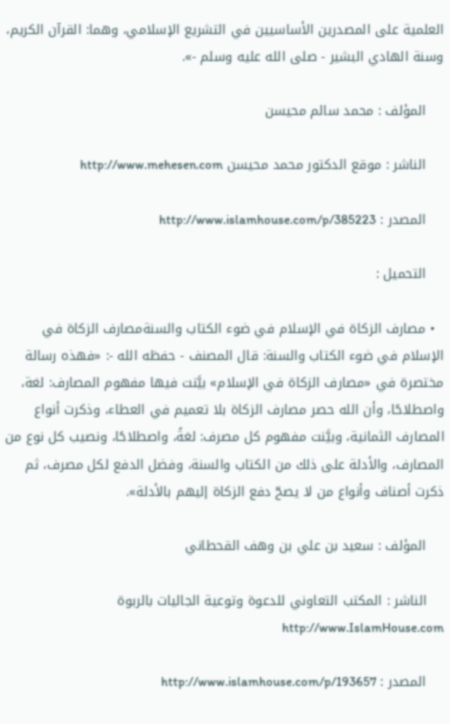العلمية على المصدرين الأساسيين في التشريع الإسلامي، وهما: القرآن الكريم، وسنة الهادي البشير - صلى الله عليه وسلم -».

    المؤلف : محمد سالم محيسن

    الناشر : موقع الدكتور محمد محيسن http://www.mehesen.com

    المصدر : http://www.islamhouse.com/p/385223

    التحميل :

  • مصارف الزكاة في الإسلام في ضوء الكتاب والسنةمصارف الزكاة في الإسلام في ضوء الكتاب والسنة: قال المصنف - حفظه الله -: «فهذه رسالة مختصرة في «مصارف الزكاة في الإسلام» بيَّنت فيها مفهوم المصارف: لغة، واصطلاحًا، وأن الله حصر مصارف الزكاة بلا تعميم في العطاء، وذكرت أنواع المصارف الثمانية، وبيَّنت مفهوم كل مصرف: لغةً، واصطلاحًا، ونصيب كل نوع من المصارف، والأدلة على ذلك من الكتاب والسنة، وفضل الدفع لكل مصرف، ثم ذكرت أصناف وأنواع من لا يصحّ دفع الزكاة إليهم بالأدلة».

    المؤلف : سعيد بن علي بن وهف القحطاني

    الناشر : المكتب التعاوني للدعوة وتوعية الجاليات بالربوة http://www.IslamHouse.com

    المصدر : http://www.islamhouse.com/p/193657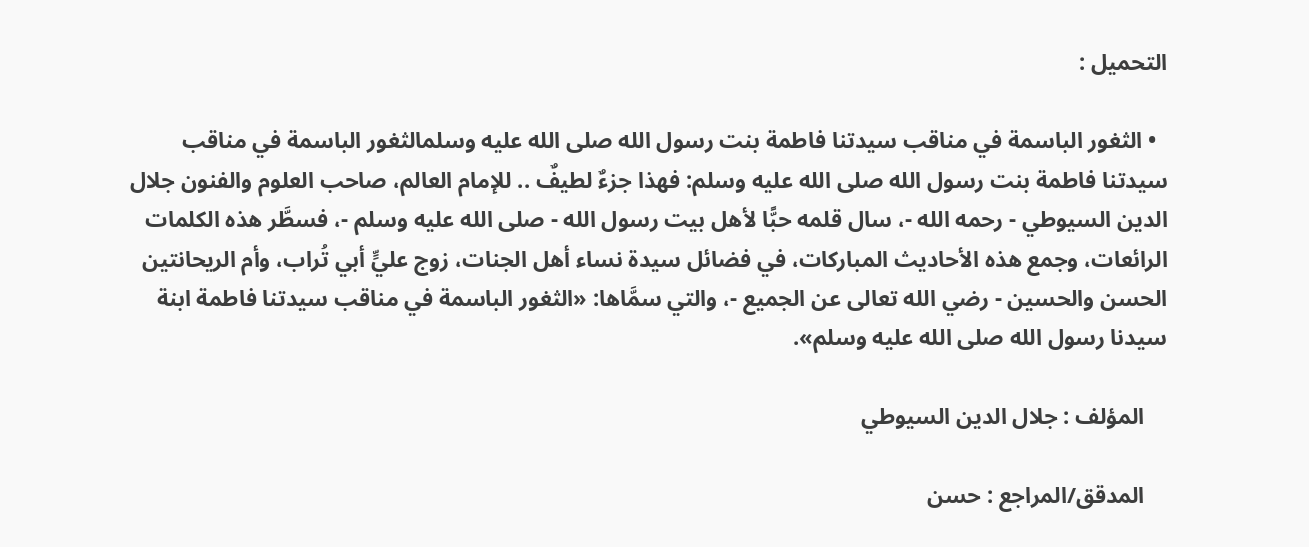التحميل :

  • الثغور الباسمة في مناقب سيدتنا فاطمة بنت رسول الله صلى الله عليه وسلمالثغور الباسمة في مناقب سيدتنا فاطمة بنت رسول الله صلى الله عليه وسلم: فهذا جزءٌ لطيفٌ .. للإمام العالم، صاحب العلوم والفنون جلال الدين السيوطي - رحمه الله -، سال قلمه حبًّا لأهل بيت رسول الله - صلى الله عليه وسلم -، فسطَّر هذه الكلمات الرائعات، وجمع هذه الأحاديث المباركات، في فضائل سيدة نساء أهل الجنات، زوج عليٍّ أبي تُراب، وأم الريحانتين الحسن والحسين - رضي الله تعالى عن الجميع -، والتي سمَّاها: «الثغور الباسمة في مناقب سيدتنا فاطمة ابنة سيدنا رسول الله صلى الله عليه وسلم».

    المؤلف : جلال الدين السيوطي

    المدقق/المراجع : حسن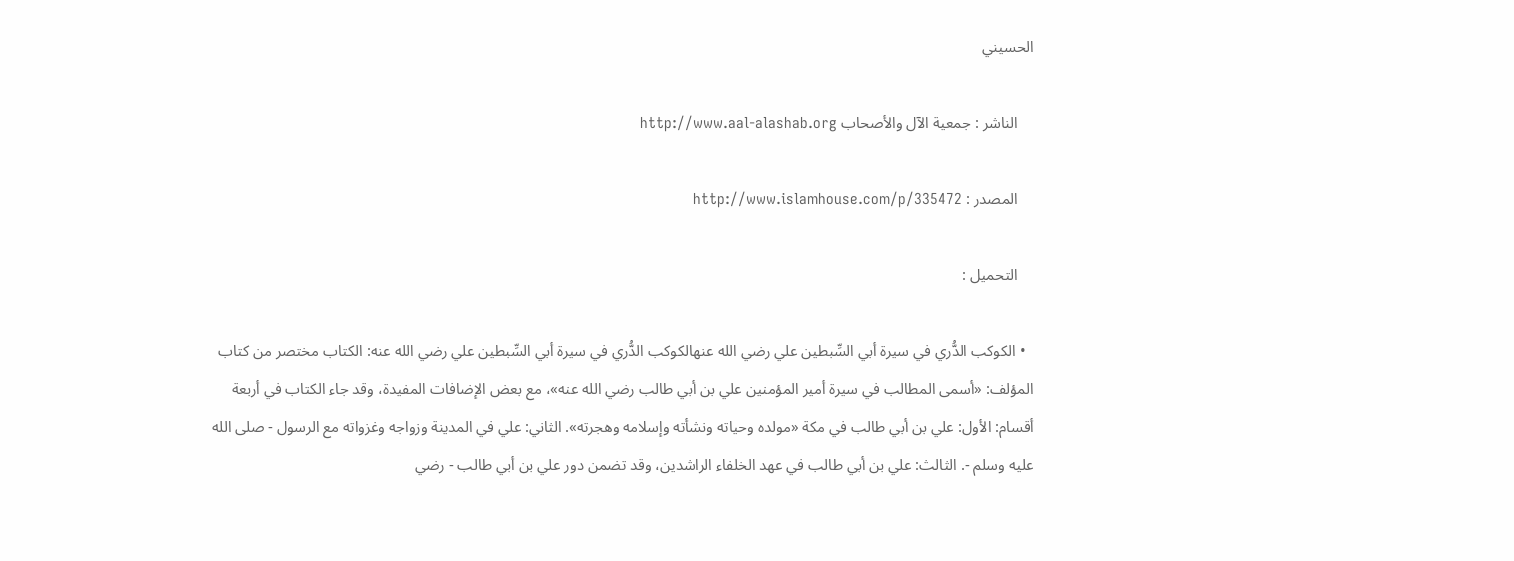الحسيني

    الناشر : جمعية الآل والأصحاب http://www.aal-alashab.org

    المصدر : http://www.islamhouse.com/p/335472

    التحميل :

  • الكوكب الدُّري في سيرة أبي السِّبطين علي رضي الله عنهالكوكب الدُّري في سيرة أبي السِّبطين علي رضي الله عنه: الكتاب مختصر من كتاب المؤلف: «أسمى المطالب في سيرة أمير المؤمنين علي بن أبي طالب رضي الله عنه»، مع بعض الإضافات المفيدة، وقد جاء الكتاب في أربعة أقسام: الأول: علي بن أبي طالب في مكة «مولده وحياته ونشأته وإسلامه وهجرته». الثاني: علي في المدينة وزواجه وغزواته مع الرسول - صلى الله عليه وسلم -. الثالث: علي بن أبي طالب في عهد الخلفاء الراشدين، وقد تضمن دور علي بن أبي طالب - رضي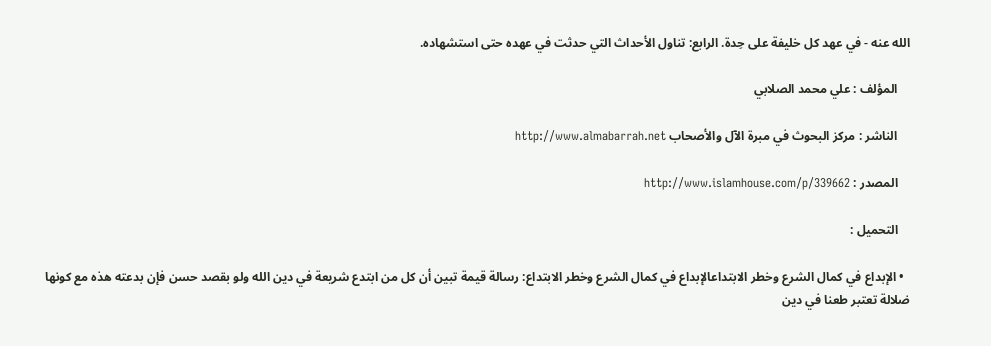الله عنه - في عهد كل خليفة على حِدة. الرابع: تناول الأحداث التي حدثت في عهده حتى استشهاده.

    المؤلف : علي محمد الصلابي

    الناشر : مركز البحوث في مبرة الآل والأصحاب http://www.almabarrah.net

    المصدر : http://www.islamhouse.com/p/339662

    التحميل :

  • الإبداع في كمال الشرع وخطر الابتداعالإبداع في كمال الشرع وخطر الابتداع: رسالة قيمة تبين أن كل من ابتدع شريعة في دين الله ولو بقصد حسن فإن بدعته هذه مع كونها ضلالة تعتبر طعنا في دين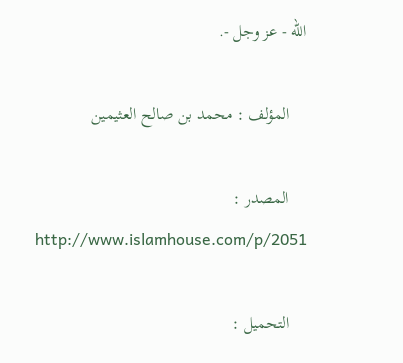الله - عز وجل -.

    المؤلف : محمد بن صالح العثيمين

    المصدر : http://www.islamhouse.com/p/2051

    التحميل :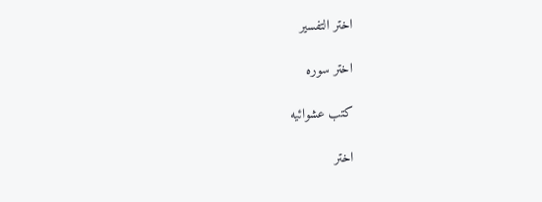اختر التفسير

اختر سوره

كتب عشوائيه

اختر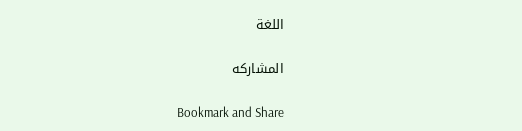اللغة

المشاركه

Bookmark and Share